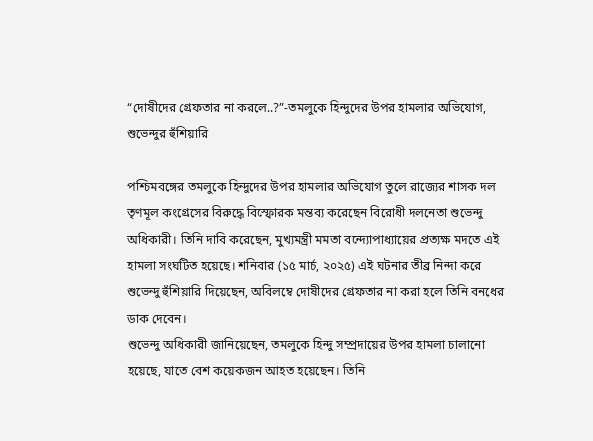“দোষীদের গ্রেফতার না করলে..?”-তমলুকে হিন্দুদের উপর হামলার অভিযোগ, শুভেন্দুর হুঁশিয়ারি

পশ্চিমবঙ্গের তমলুকে হিন্দুদের উপর হামলার অভিযোগ তুলে রাজ্যের শাসক দল তৃণমূল কংগ্রেসের বিরুদ্ধে বিস্ফোরক মন্তব্য করেছেন বিরোধী দলনেতা শুভেন্দু অধিকারী। তিনি দাবি করেছেন, মুখ্যমন্ত্রী মমতা বন্দ্যোপাধ্যায়ের প্রত্যক্ষ মদতে এই হামলা সংঘটিত হয়েছে। শনিবার (১৫ মার্চ, ২০২৫) এই ঘটনার তীব্র নিন্দা করে শুভেন্দু হুঁশিয়ারি দিয়েছেন, অবিলম্বে দোষীদের গ্রেফতার না করা হলে তিনি বনধের ডাক দেবেন।
শুভেন্দু অধিকারী জানিয়েছেন, তমলুকে হিন্দু সম্প্রদায়ের উপর হামলা চালানো হয়েছে, যাতে বেশ কয়েকজন আহত হয়েছেন। তিনি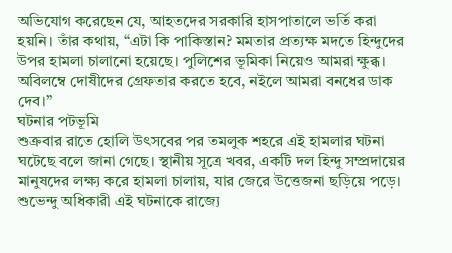অভিযোগ করেছেন যে, আহতদের সরকারি হাসপাতালে ভর্তি করা হয়নি। তাঁর কথায়, “এটা কি পাকিস্তান? মমতার প্রত্যক্ষ মদতে হিন্দুদের উপর হামলা চালানো হয়েছে। পুলিশের ভূমিকা নিয়েও আমরা ক্ষুব্ধ। অবিলম্বে দোষীদের গ্রেফতার করতে হবে, নইলে আমরা বনধের ডাক দেব।”
ঘটনার পটভূমি
শুক্রবার রাতে হোলি উৎসবের পর তমলুক শহরে এই হামলার ঘটনা ঘটেছে বলে জানা গেছে। স্থানীয় সূত্রে খবর, একটি দল হিন্দু সম্প্রদায়ের মানুষদের লক্ষ্য করে হামলা চালায়, যার জেরে উত্তেজনা ছড়িয়ে পড়ে। শুভেন্দু অধিকারী এই ঘটনাকে রাজ্যে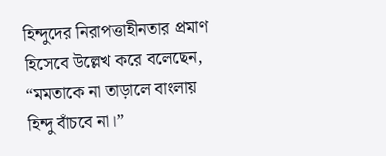হিন্দুদের নিরাপত্তাহীনতার প্রমাণ হিসেবে উল্লেখ করে বলেছেন, “মমতাকে না তাড়ালে বাংলায় হিন্দু বাঁচবে না।”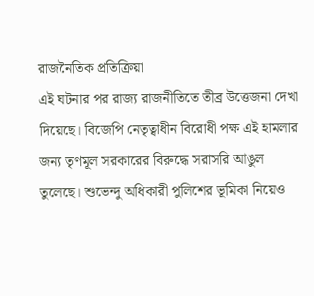রাজনৈতিক প্রতিক্রিয়া
এই ঘটনার পর রাজ্য রাজনীতিতে তীব্র উত্তেজনা দেখা দিয়েছে। বিজেপি নেতৃত্বাধীন বিরোধী পক্ষ এই হামলার জন্য তৃণমূল সরকারের বিরুদ্ধে সরাসরি আঙুল তুলেছে। শুভেন্দু অধিকারী পুলিশের ভূমিকা নিয়েও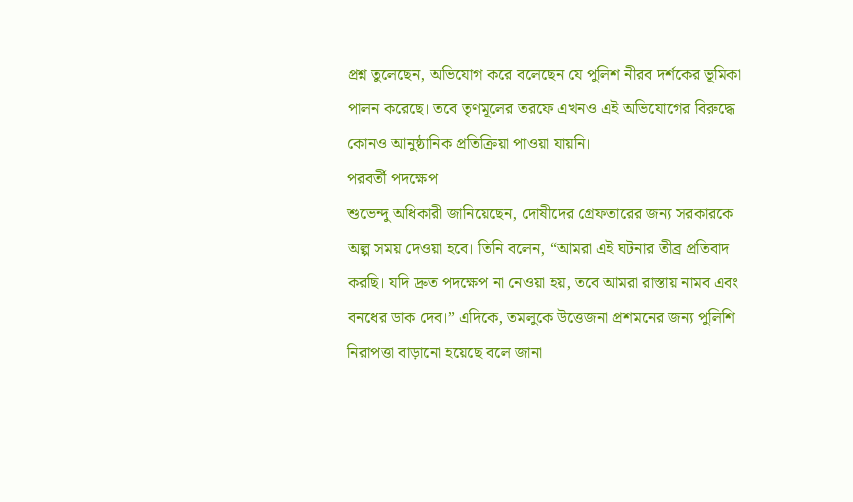প্রশ্ন তুলেছেন, অভিযোগ করে বলেছেন যে পুলিশ নীরব দর্শকের ভূমিকা পালন করেছে। তবে তৃণমূলের তরফে এখনও এই অভিযোগের বিরুদ্ধে কোনও আনুষ্ঠানিক প্রতিক্রিয়া পাওয়া যায়নি।
পরবর্তী পদক্ষেপ
শুভেন্দু অধিকারী জানিয়েছেন, দোষীদের গ্রেফতারের জন্য সরকারকে অল্প সময় দেওয়া হবে। তিনি বলেন, “আমরা এই ঘটনার তীব্র প্রতিবাদ করছি। যদি দ্রুত পদক্ষেপ না নেওয়া হয়, তবে আমরা রাস্তায় নামব এবং বনধের ডাক দেব।” এদিকে, তমলুকে উত্তেজনা প্রশমনের জন্য পুলিশি নিরাপত্তা বাড়ানো হয়েছে বলে জানা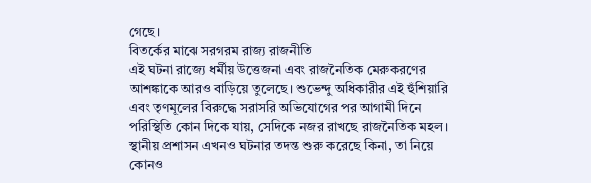গেছে।
বিতর্কের মাঝে সরগরম রাজ্য রাজনীতি
এই ঘটনা রাজ্যে ধর্মীয় উত্তেজনা এবং রাজনৈতিক মেরুকরণের আশঙ্কাকে আরও বাড়িয়ে তুলেছে। শুভেন্দু অধিকারীর এই হুঁশিয়ারি এবং তৃণমূলের বিরুদ্ধে সরাসরি অভিযোগের পর আগামী দিনে পরিস্থিতি কোন দিকে যায়, সেদিকে নজর রাখছে রাজনৈতিক মহল। স্থানীয় প্রশাসন এখনও ঘটনার তদন্ত শুরু করেছে কিনা, তা নিয়ে কোনও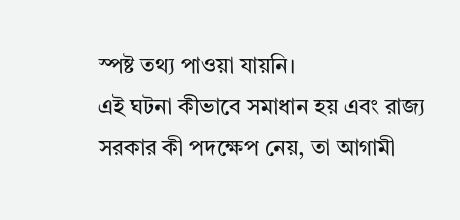স্পষ্ট তথ্য পাওয়া যায়নি।
এই ঘটনা কীভাবে সমাধান হয় এবং রাজ্য সরকার কী পদক্ষেপ নেয়, তা আগামী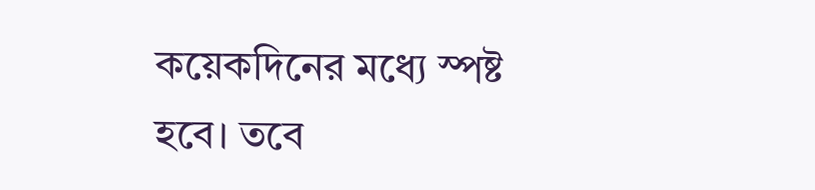কয়েকদিনের মধ্যে স্পষ্ট হবে। তবে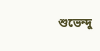শুভেন্দু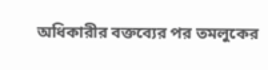অধিকারীর বক্তব্যের পর তমলুকের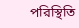পরিস্থিতি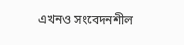এখনও সংবেদনশীল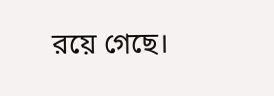রয়ে গেছে।